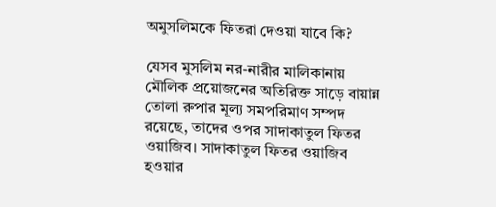অমুসলিমকে ফিতরা দেওয়া যাবে কি?

যেসব মুসলিম নর-নারীর মালিকানায় মৌলিক প্রয়োজনের অতিরিক্ত সাড়ে বায়ান্ন তোলা রুপার মূল্য সমপরিমাণ সম্পদ রয়েছে, তাদের ওপর সাদাকাতুল ফিতর ওয়াজিব। সাদাকাতুল ফিতর ওয়াজিব হওয়ার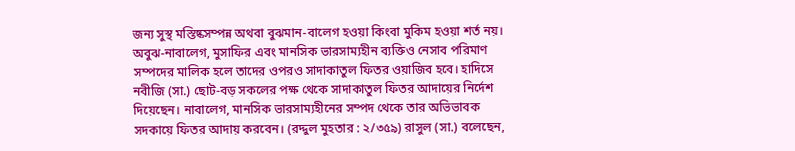জন্য সুস্থ মস্তিষ্কসম্পন্ন অথবা বুঝমান-বালেগ হওয়া কিংবা মুকিম হওয়া শর্ত নয়। অবুঝ-নাবালেগ, মুসাফির এবং মানসিক ভারসাম্যহীন ব্যক্তিও নেসাব পরিমাণ সম্পদের মালিক হলে তাদের ওপরও সাদাকাতুল ফিতর ওয়াজিব হবে। হাদিসে নবীজি (সা.) ছোট-বড় সকলের পক্ষ থেকে সাদাকাতুল ফিতর আদায়ের নির্দেশ দিয়েছেন। নাবালেগ, মানসিক ভারসাম্যহীনের সম্পদ থেকে তার অভিভাবক সদকায়ে ফিতর আদায় করবেন। (রদ্দুল মুহতার : ২/৩৫৯) রাসুল (সা.) বলেছেন,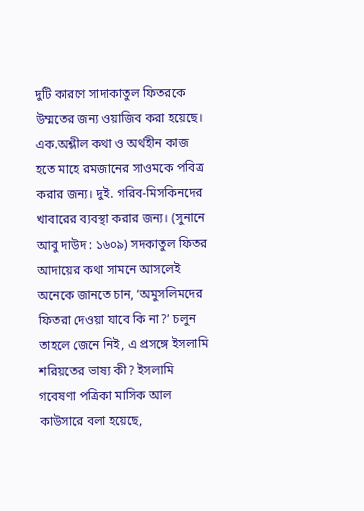দুটি কারণে সাদাকাতুল ফিতরকে উম্মতের জন্য ওয়াজিব করা হয়েছে। এক.অশ্লীল কথা ও অর্থহীন কাজ হতে মাহে রমজানের সাওমকে পবিত্র করার জন্য। দুই. গরিব-মিসকিনদের খাবারের ব্যবস্থা করার জন্য। (সুনানে আবু দাউদ : ১৬০৯) সদকাতুল ফিতর আদায়ের কথা সামনে আসলেই অনেকে জানতে চান, ‘অমুসলিমদের ফিতরা দেওয়া যাবে কি না?’ চলুন তাহলে জেনে নিই, এ প্রসঙ্গে ইসলামি শরিয়তের ভাষ্য কী? ইসলামি গবেষণা পত্রিকা মাসিক আল কাউসারে বলা হয়েছে,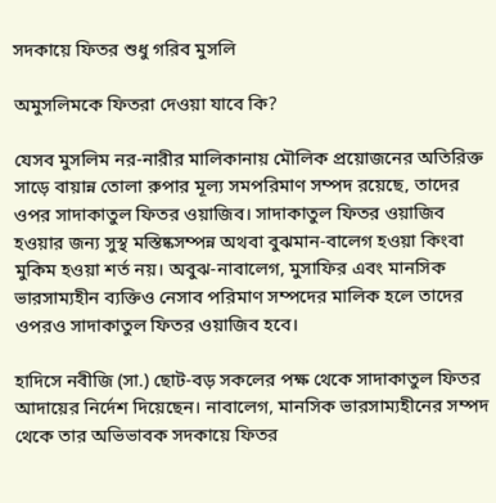সদকায়ে ফিতর শুধু গরিব মুসলি

অমুসলিমকে ফিতরা দেওয়া যাবে কি?

যেসব মুসলিম নর-নারীর মালিকানায় মৌলিক প্রয়োজনের অতিরিক্ত সাড়ে বায়ান্ন তোলা রুপার মূল্য সমপরিমাণ সম্পদ রয়েছে, তাদের ওপর সাদাকাতুল ফিতর ওয়াজিব। সাদাকাতুল ফিতর ওয়াজিব হওয়ার জন্য সুস্থ মস্তিষ্কসম্পন্ন অথবা বুঝমান-বালেগ হওয়া কিংবা মুকিম হওয়া শর্ত নয়। অবুঝ-নাবালেগ, মুসাফির এবং মানসিক ভারসাম্যহীন ব্যক্তিও নেসাব পরিমাণ সম্পদের মালিক হলে তাদের ওপরও সাদাকাতুল ফিতর ওয়াজিব হবে।

হাদিসে নবীজি (সা.) ছোট-বড় সকলের পক্ষ থেকে সাদাকাতুল ফিতর আদায়ের নির্দেশ দিয়েছেন। নাবালেগ, মানসিক ভারসাম্যহীনের সম্পদ থেকে তার অভিভাবক সদকায়ে ফিতর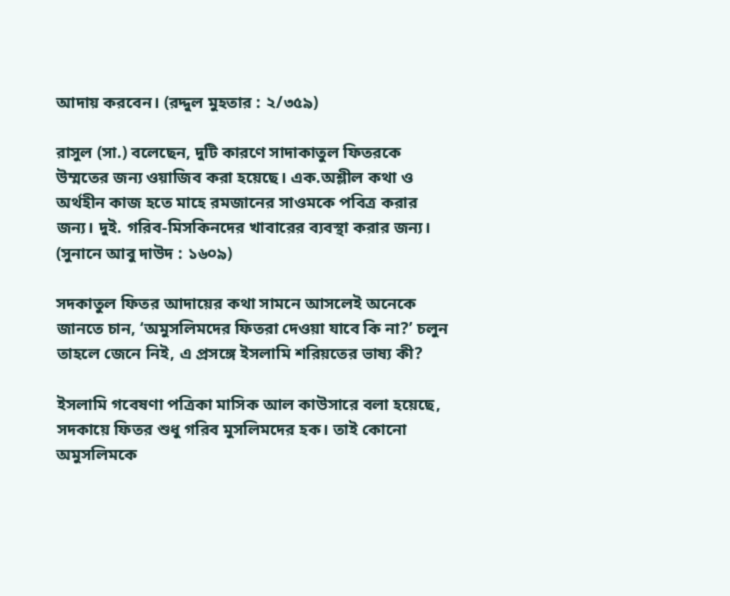আদায় করবেন। (রদ্দুল মুহতার : ২/৩৫৯)

রাসুল (সা.) বলেছেন, দুটি কারণে সাদাকাতুল ফিতরকে উম্মতের জন্য ওয়াজিব করা হয়েছে। এক.অশ্লীল কথা ও অর্থহীন কাজ হতে মাহে রমজানের সাওমকে পবিত্র করার জন্য। দুই. গরিব-মিসকিনদের খাবারের ব্যবস্থা করার জন্য। (সুনানে আবু দাউদ : ১৬০৯)

সদকাতুল ফিতর আদায়ের কথা সামনে আসলেই অনেকে জানতে চান, ‘অমুসলিমদের ফিতরা দেওয়া যাবে কি না?’ চলুন তাহলে জেনে নিই, এ প্রসঙ্গে ইসলামি শরিয়তের ভাষ্য কী?

ইসলামি গবেষণা পত্রিকা মাসিক আল কাউসারে বলা হয়েছে, সদকায়ে ফিতর শুধু গরিব মুসলিমদের হক। তাই কোনো অমুসলিমকে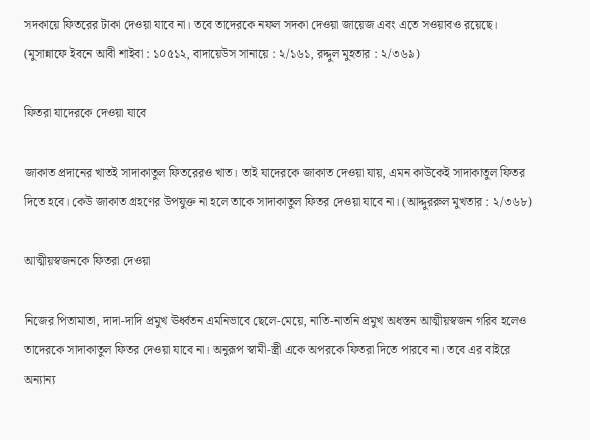সদকায়ে ফিতরের টাকা দেওয়া যাবে না। তবে তাদেরকে নফল সদকা দেওয়া জায়েজ এবং এতে সওয়াবও রয়েছে। (মুসান্নাফে ইবনে আবী শাইবা : ১০৫১২, বাদায়েউস সানায়ে : ২/১৬১, রদ্দুল মুহতার : ২/৩৬৯)

ফিতরা যাদেরকে দেওয়া যাবে

জাকাত প্রদানের খাতই সাদাকাতুল ফিতরেরও খাত। তাই যাদেরকে জাকাত দেওয়া যায়, এমন কাউকেই সাদাকাতুল ফিতর দিতে হবে। কেউ জাকাত গ্রহণের উপযুক্ত না হলে তাকে সাদাকাতুল ফিতর দেওয়া যাবে না। (আদ্দুররুল মুখতার : ২/৩৬৮)

আত্মীয়স্বজনকে ফিতরা দেওয়া

নিজের পিতামাতা, দাদা-দাদি প্রমুখ ঊর্ধ্বতন এমনিভাবে ছেলে-মেয়ে, নাতি-নাতনি প্রমুখ অধস্তন আত্মীয়স্বজন গরিব হলেও তাদেরকে সাদাকাতুল ফিতর দেওয়া যাবে না। অনুরূপ স্বামী-স্ত্রী একে অপরকে ফিতরা দিতে পারবে না। তবে এর বাইরে অন্যান্য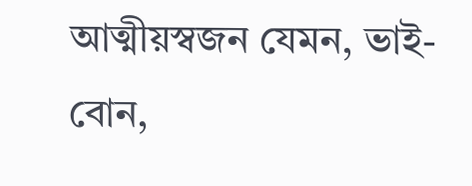আত্মীয়স্বজন যেমন, ভাই-বোন,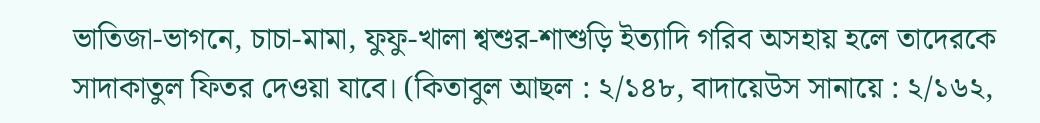ভাতিজা-ভাগনে, চাচা-মামা, ফুফু-খালা শ্বশুর-শাশুড়ি ইত্যাদি গরিব অসহায় হলে তাদেরকে সাদাকাতুল ফিতর দেওয়া যাবে। (কিতাবুল আছল : ২/১৪৮, বাদায়েউস সানায়ে : ২/১৬২,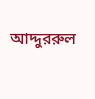আদ্দুররুল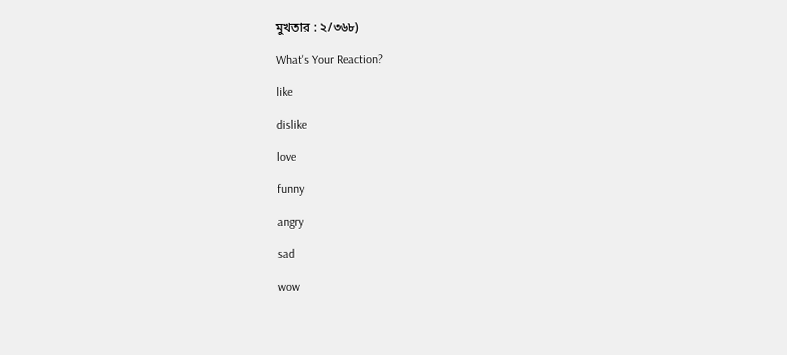মুখতার : ২/৩৬৮)

What's Your Reaction?

like

dislike

love

funny

angry

sad

wow